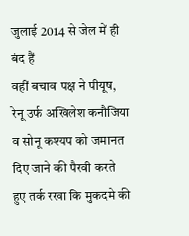जुलाई 2014 से जेल में ही बंद हैं
वहीं बचाव पक्ष ने पीयूष, रेनू उर्फ अखिलेश कनौजिया व सोनू कश्यप को जमानत दिए जाने की पैरवी करते हुए तर्क रखा कि मुकदमे की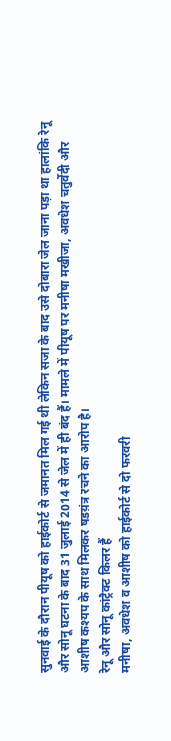सुनवाई के दौरान पीयूष को हाईकोर्ट से जमानत मिल गई थी लेकिन सजा के बाद उसे दोबारा जेल जाना पड़ा था हालांकि रेनू और सोनू घटना के बाद 31 जुलाई 2014 से जेल में ही बंद हैं। मामले में पीयूष पर मनीषा मखीजा, अवधेश चतुर्वेदी और आशीष कश्यप के साथ मिलकर षडय़ंत्र रचने का आरोप है।
रेनू और सोनू कांट्रैक्ट किलर हैं
मनीषा, अवधेश व आशीष को हाईकोर्ट से दो फरवरी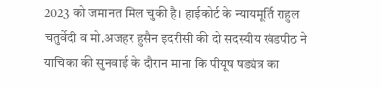2023 को जमानत मिल चुकी है। हाईकोर्ट के न्यायमूर्ति राहुल चतुर्वेदी व मो.अजहर हुसैन इदरीसी की दो सदस्यीय खंडपीठ ने याचिका की सुनवाई के दौरान माना कि पीयूष षड्यंत्र का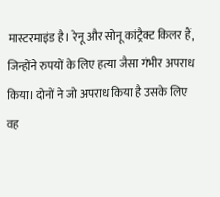मास्टरमाइंड है। रेनू और सोनू कांट्रैक्ट किलर हैं, जिन्होंने रुपयों के लिए हत्या जैसा गंभीर अपराध किया। दोनों ने जो अपराध किया है उसके लिए वह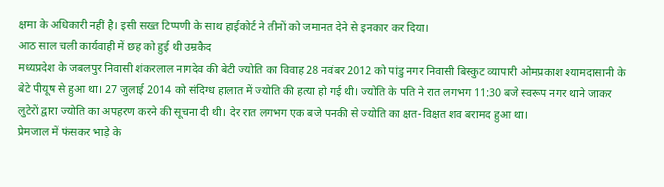क्षमा के अधिकारी नहीं है। इसी सख्त टिप्पणी के साथ हाईकोर्ट ने तीनों को जमानत देने से इनकार कर दिया।
आठ साल चली कार्यवाही में छह को हुई थी उम्रकैद
मध्यप्रदेश के जबलपुर निवासी शंकरलाल नागदेव की बेटी ज्योति का विवाह 28 नवंबर 2012 को पांडु नगर निवासी बिस्कुट व्यापारी ओमप्रकाश श्यामदासानी के बेटे पीयूष से हुआ था। 27 जुलाई 2014 को संदिग्ध हालात में ज्योति की हत्या हो गई थी। ज्योति के पति ने रात लगभग 11:30 बजे स्वरूप नगर थाने जाकर लुटेरों द्वारा ज्योति का अपहरण करने की सूचना दी थी। देर रात लगभग एक बजे पनकी से ज्योति का क्षत-विक्षत शव बरामद हुआ था।
प्रेमजाल में फंसकर भाड़े के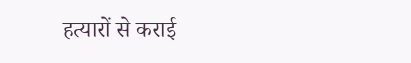हत्यारों से कराई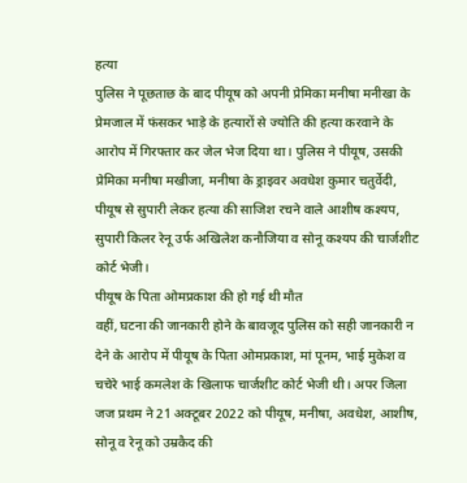हत्या
पुलिस ने पूछताछ के बाद पीयूष को अपनी प्रेमिका मनीषा मनीखा के प्रेमजाल में फंसकर भाड़े के हत्यारों से ज्योति की हत्या करवाने के आरोप में गिरफ्तार कर जेल भेज दिया था। पुलिस ने पीयूष, उसकी प्रेमिका मनीषा मखीजा, मनीषा के ड्राइवर अवधेश कुमार चतुर्वेदी, पीयूष से सुपारी लेकर हत्या की साजिश रचने वाले आशीष कश्यप, सुपारी किलर रेनू उर्फ अखिलेश कनौजिया व सोनू कश्यप की चार्जशीट कोर्ट भेजी।
पीयूष के पिता ओमप्रकाश की हो गई थी मौत
वहीं, घटना की जानकारी होने के बावजूद पुलिस को सही जानकारी न देने के आरोप में पीयूष के पिता ओमप्रकाश, मां पूनम, भाई मुकेश व चचेरे भाई कमलेश के खिलाफ चार्जशीट कोर्ट भेजी थी। अपर जिला जज प्रथम ने 21 अक्टूबर 2022 को पीयूष, मनीषा, अवधेश, आशीष, सोनू व रेनू को उम्रकैद की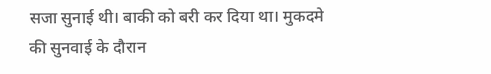सजा सुनाई थी। बाकी को बरी कर दिया था। मुकदमे की सुनवाई के दौरान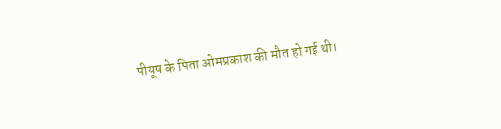पीयूष के पिता ओमप्रकाश की मौत हो गई थी।